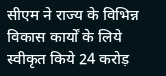सीएम ने राज्य के विभिन्न विकास कार्यों के लिये स्वीकृत किये 24 करोड़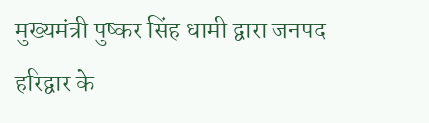मुख्यमंत्री पुष्कर सिंह धामी द्वारा जनपद हरिद्वार के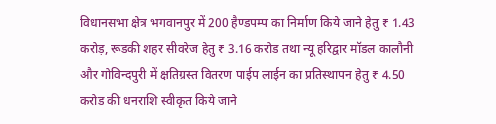विधानसभा क्षेत्र भगवानपुर में 200 हैण्डपम्प का निर्माण किये जाने हेतु ₹ 1.43 करोड़, रूडकी शहर सीवरेज हेतु ₹ 3.16 करोड तथा न्यू हरिद्वार मॉडल कालौनी और गोविन्दपुरी में क्षतिग्रस्त वितरण पाईप लाईन का प्रतिस्थापन हेतु ₹ 4.50 करोड की धनराशि स्वीकृत किये जाने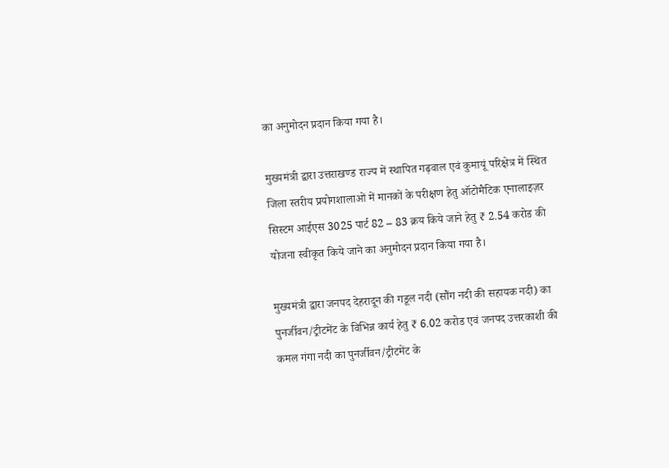का अनुमोदन प्रदान किया गया है।

मुख्यमंत्री द्वारा उत्तराखण्ड राज्य में स्थापित गढ़वाल एवं कुमायूं परिक्षेत्र में स्थित जिला स्तरीय प्रयोगशालाओं में मानकों के परीक्षण हेतु ऑटोमैटिक एनालाइज़र सिस्टम आईएस 3025 पार्ट 82 – 83 क्रय किये जाने हेतु ₹ 2.54 करोड की योजना स्वीकृत किये जाने का अनुमोदन प्रदान किया गया है।

मुख्यमंत्री द्वारा जनपद देहरादून की गडूल नदी (सौंग नदी की सहायक नदी) का पुनर्जीवन/ट्रीटमेंट के विभिन्न कार्य हेतु ₹ 6.02 करोड एवं जनपद उत्तरकाशी की कमल गंगा नदी का पुनर्जीवन/ट्रीटमेंट के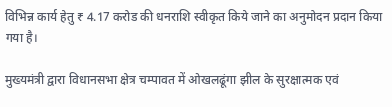विभिन्न कार्य हेतु ₹ 4.17 करोड की धनराशि स्वीकृत किये जाने का अनुमोदन प्रदान किया गया है।

मुख्यमंत्री द्वारा विधानसभा क्षेत्र चम्पावत में ओखलढूंगा झील के सुरक्षात्मक एवं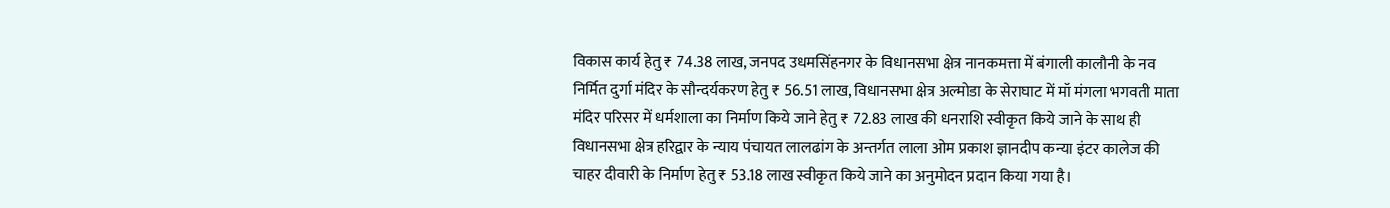विकास कार्य हेतु ₹ 74.38 लाख, जनपद उधमसिंहनगर के विधानसभा क्षेत्र नानकमत्ता में बंगाली कालौनी के नव निर्मित दुर्गा मंदिर के सौन्दर्यकरण हेतु ₹ 56.51 लाख, विधानसभा क्षेत्र अल्मोडा के सेराघाट में मॉ मंगला भगवती माता मंदिर परिसर में धर्मशाला का निर्माण किये जाने हेतु ₹ 72.83 लाख की धनराशि स्वीकृत किये जाने के साथ ही विधानसभा क्षेत्र हरिद्वार के न्याय पंचायत लालढांग के अन्तर्गत लाला ओम प्रकाश ज्ञानदीप कन्या इंटर कालेज की चाहर दीवारी के निर्माण हेतु ₹ 53.18 लाख स्वीकृत किये जाने का अनुमोदन प्रदान किया गया है।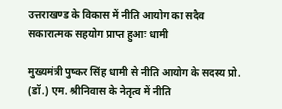उत्तराखण्ड के विकास में नीति आयोग का सदैव सकारात्मक सहयोग प्राप्त हुआः धामी

मुख्यमंत्री पुष्कर सिंह धामी से नीति आयोग के सदस्य प्रो. (डॉ.) एम. श्रीनिवास के नेतृत्व में नीति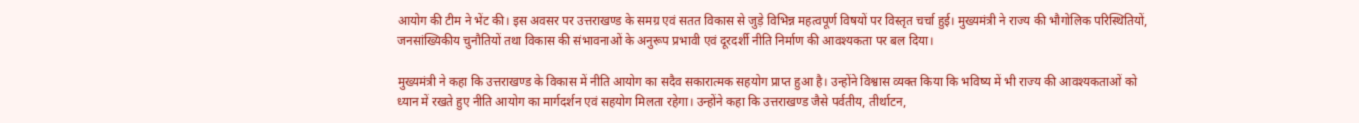आयोग की टीम ने भेंट की। इस अवसर पर उत्तराखण्ड के समग्र एवं सतत विकास से जुड़े विभिन्न महत्वपूर्ण विषयों पर विस्तृत चर्चा हुई। मुख्यमंत्री ने राज्य की भौगोलिक परिस्थितियों, जनसांख्यिकीय चुनौतियों तथा विकास की संभावनाओं के अनुरूप प्रभावी एवं दूरदर्शी नीति निर्माण की आवश्यकता पर बल दिया।

मुख्यमंत्री ने कहा कि उत्तराखण्ड के विकास में नीति आयोग का सदैव सकारात्मक सहयोग प्राप्त हुआ है। उन्होंने विश्वास व्यक्त किया कि भविष्य में भी राज्य की आवश्यकताओं को ध्यान में रखते हुए नीति आयोग का मार्गदर्शन एवं सहयोग मिलता रहेगा। उन्होंने कहा कि उत्तराखण्ड जैसे पर्वतीय, तीर्थाटन,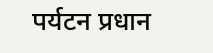पर्यटन प्रधान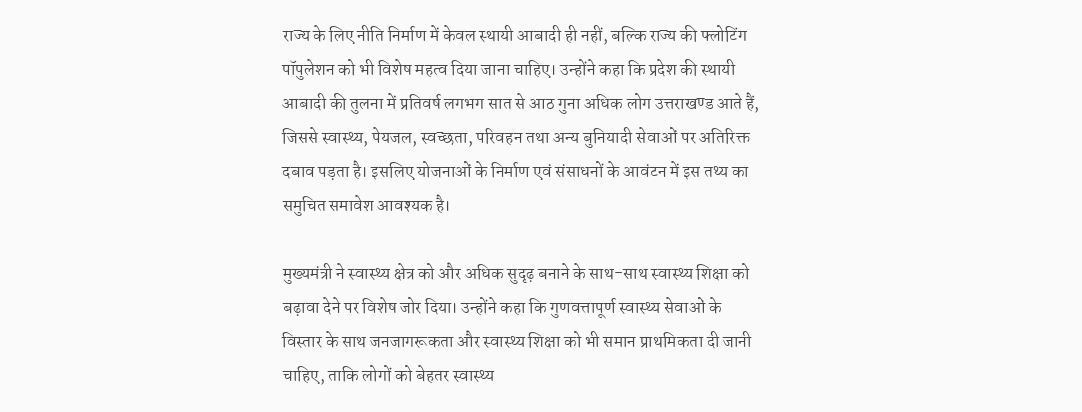राज्य के लिए नीति निर्माण में केवल स्थायी आबादी ही नहीं, बल्कि राज्य की फ्लोटिंग पॉपुलेशन को भी विशेष महत्व दिया जाना चाहिए। उन्होंने कहा कि प्रदेश की स्थायी आबादी की तुलना में प्रतिवर्ष लगभग सात से आठ गुना अधिक लोग उत्तराखण्ड आते हैं, जिससे स्वास्थ्य, पेयजल, स्वच्छता, परिवहन तथा अन्य बुनियादी सेवाओं पर अतिरिक्त दबाव पड़ता है। इसलिए योजनाओं के निर्माण एवं संसाधनों के आवंटन में इस तथ्य का समुचित समावेश आवश्यक है।

मुख्यमंत्री ने स्वास्थ्य क्षेत्र को और अधिक सुदृढ़ बनाने के साथ-साथ स्वास्थ्य शिक्षा को बढ़ावा देने पर विशेष जोर दिया। उन्होंने कहा कि गुणवत्तापूर्ण स्वास्थ्य सेवाओं के विस्तार के साथ जनजागरूकता और स्वास्थ्य शिक्षा को भी समान प्राथमिकता दी जानी चाहिए, ताकि लोगों को बेहतर स्वास्थ्य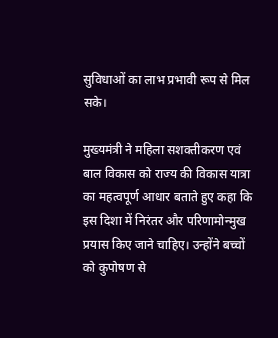सुविधाओं का लाभ प्रभावी रूप से मिल सके।

मुख्यमंत्री ने महिला सशक्तीकरण एवं बाल विकास को राज्य की विकास यात्रा का महत्वपूर्ण आधार बताते हुए कहा कि इस दिशा में निरंतर और परिणामोन्मुख प्रयास किए जाने चाहिए। उन्होंने बच्चों को कुपोषण से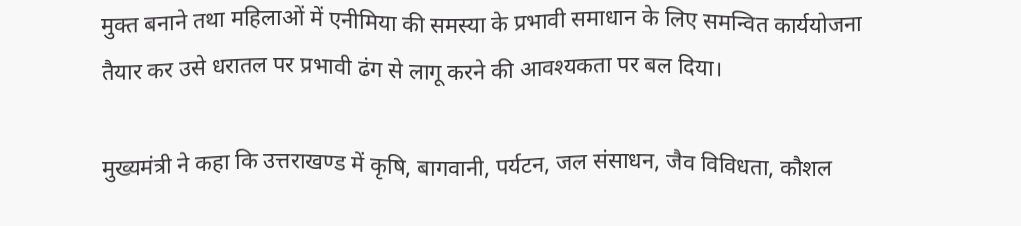मुक्त बनाने तथा महिलाओं में एनीमिया की समस्या के प्रभावी समाधान के लिए समन्वित कार्ययोजना तैयार कर उसे धरातल पर प्रभावी ढंग से लागू करने की आवश्यकता पर बल दिया।

मुख्यमंत्री ने कहा कि उत्तराखण्ड में कृषि, बागवानी, पर्यटन, जल संसाधन, जैव विविधता, कौशल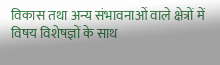विकास तथा अन्य संभावनाओं वाले क्षेत्रों में विषय विशेषज्ञों के साथ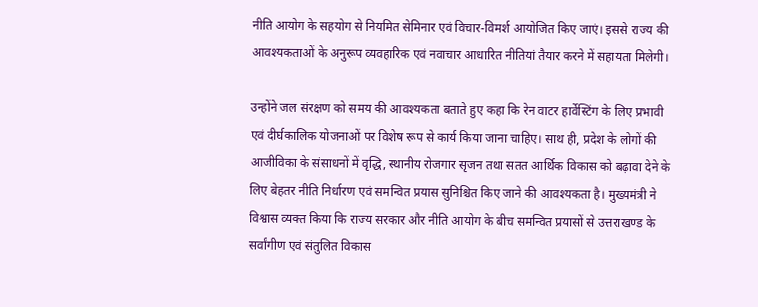नीति आयोग के सहयोग से नियमित सेमिनार एवं विचार-विमर्श आयोजित किए जाएं। इससे राज्य की आवश्यकताओं के अनुरूप व्यवहारिक एवं नवाचार आधारित नीतियां तैयार करने में सहायता मिलेगी।

उन्होंने जल संरक्षण को समय की आवश्यकता बताते हुए कहा कि रेन वाटर हार्वेस्टिंग के लिए प्रभावी एवं दीर्घकालिक योजनाओं पर विशेष रूप से कार्य किया जाना चाहिए। साथ ही, प्रदेश के लोगों की आजीविका के संसाधनों में वृद्धि, स्थानीय रोजगार सृजन तथा सतत आर्थिक विकास को बढ़ावा देने के लिए बेहतर नीति निर्धारण एवं समन्वित प्रयास सुनिश्चित किए जाने की आवश्यकता है। मुख्यमंत्री ने विश्वास व्यक्त किया कि राज्य सरकार और नीति आयोग के बीच समन्वित प्रयासों से उत्तराखण्ड के सर्वांगीण एवं संतुलित विकास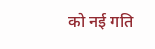को नई गति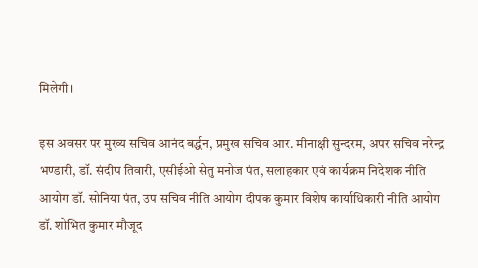मिलेगी।

इस अवसर पर मुख्य सचिव आनंद बर्द्धन, प्रमुख सचिव आर. मीनाक्षी सुन्दरम, अपर सचिव नरेन्द्र भण्डारी, डॉ. संदीप तिवारी, एसीईओ सेतु मनोज पंत, सलाहकार एवं कार्यक्रम निदेशक नीति आयोग डॉ. सोनिया पंत, उप सचिव नीति आयोग दीपक कुमार विशेष कार्याधिकारी नीति आयोग डॉ. शोभित कुमार मौजूद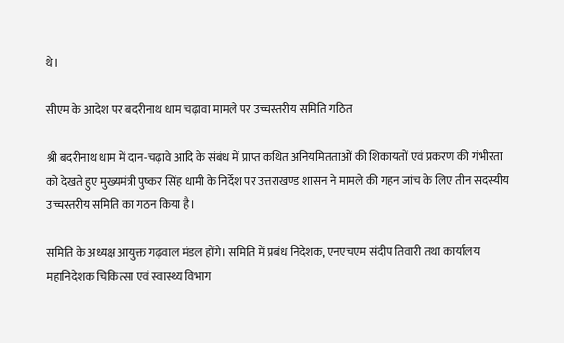थे।

सीएम के आदेश पर बदरीनाथ धाम चढ़ावा मामले पर उच्चस्तरीय समिति गठित

श्री बदरीनाथ धाम में दान-चढ़ावे आदि के संबंध में प्राप्त कथित अनियमितताओं की शिकायतों एवं प्रकरण की गंभीरता को देखते हुए मुख्यमंत्री पुष्कर सिंह धामी के निर्देश पर उत्तराखण्ड शासन ने मामले की गहन जांच के लिए तीन सदस्यीय उच्चस्तरीय समिति का गठन किया है।

समिति के अध्यक्ष आयुक्त गढ़वाल मंडल होंगे। समिति में प्रबंध निदेशक, एनएचएम संदीप तिवारी तथा कार्यालय महानिदेशक चिकित्सा एवं स्वास्थ्य विभाग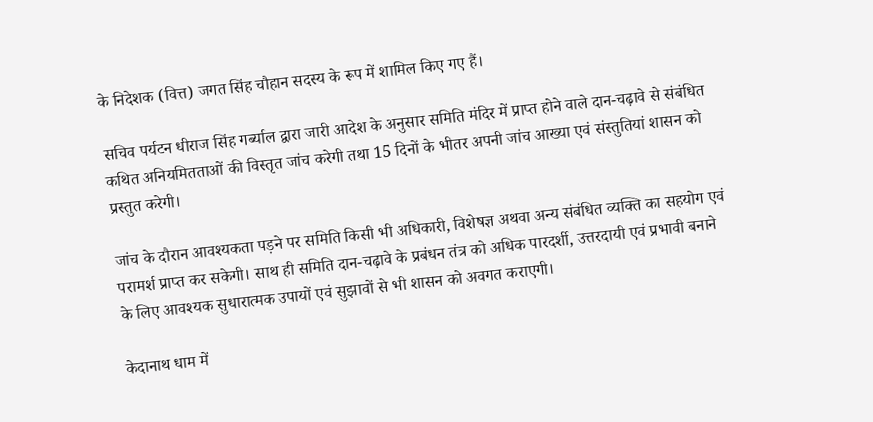के निदेशक (वित्त) जगत सिंह चौहान सदस्य के रूप में शामिल किए गए हैं।

सचिव पर्यटन धीराज सिंह गर्ब्याल द्वारा जारी आदेश के अनुसार समिति मंदिर में प्राप्त होने वाले दान-चढ़ावे से संबंधित कथित अनियमितताओं की विस्तृत जांच करेगी तथा 15 दिनों के भीतर अपनी जांच आख्या एवं संस्तुतियां शासन को प्रस्तुत करेगी।

जांच के दौरान आवश्यकता पड़ने पर समिति किसी भी अधिकारी, विशेषज्ञ अथवा अन्य संबंधित व्यक्ति का सहयोग एवं परामर्श प्राप्त कर सकेगी। साथ ही समिति दान-चढ़ावे के प्रबंधन तंत्र को अधिक पारदर्शी, उत्तरदायी एवं प्रभावी बनाने के लिए आवश्यक सुधारात्मक उपायों एवं सुझावों से भी शासन को अवगत कराएगी।

केदानाथ धाम में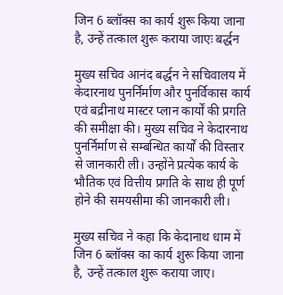जिन 6 ब्लॉक्स का कार्य शुरू किया जाना है, उन्हें तत्काल शुरू कराया जाएः बर्द्धन

मुख्य सचिव आनंद बर्द्धन ने सचिवालय में केदारनाथ पुनर्निर्माण और पुनर्विकास कार्य एवं बद्रीनाथ मास्टर प्लान कार्यों की प्रगति की समीक्षा की। मुख्य सचिव ने केदारनाथ पुनर्निर्माण से सम्बन्धित कार्यों की विस्तार से जानकारी ली। उन्होंने प्रत्येक कार्य के भौतिक एवं वित्तीय प्रगति के साथ ही पूर्ण होने की समयसीमा की जानकारी ली।

मुख्य सचिव ने कहा कि केदानाथ धाम में जिन 6 ब्लॉक्स का कार्य शुरू किया जाना है, उन्हें तत्काल शुरू कराया जाए।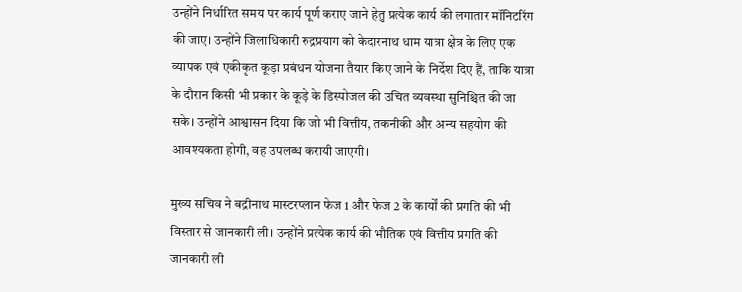उन्होंने निर्धारित समय पर कार्य पूर्ण कराए जाने हेतु प्रत्येक कार्य की लगातार मॉनिटरिंग की जाए। उन्होंने जिलाधिकारी रुद्रप्रयाग को केदारनाथ धाम यात्रा क्षेत्र के लिए एक व्यापक एवं एकीकृत कूड़ा प्रबंधन योजना तैयार किए जाने के निर्देश दिए हैं, ताकि यात्रा के दौरान किसी भी प्रकार के कूड़े के डिस्पोजल की उचित व्यवस्था सुनिश्चित की जा सके। उन्होंने आश्वासन दिया कि जो भी वित्तीय, तकनीकी और अन्य सहयोग की आवश्यकता होगी, वह उपलब्ध करायी जाएगी।

मुख्य सचिव ने बद्रीनाथ मास्टरप्लान फेज 1 और फेज 2 के कार्यों की प्रगति की भी विस्तार से जानकारी ली। उन्होंने प्रत्येक कार्य की भौतिक एवं वित्तीय प्रगति की जानकारी ली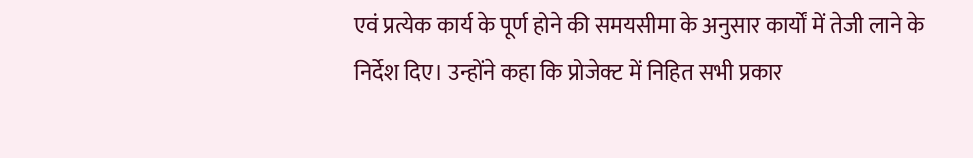एवं प्रत्येक कार्य के पूर्ण होने की समयसीमा के अनुसार कार्यों में तेजी लाने के निर्देश दिए। उन्होंने कहा कि प्रोजेक्ट में निहित सभी प्रकार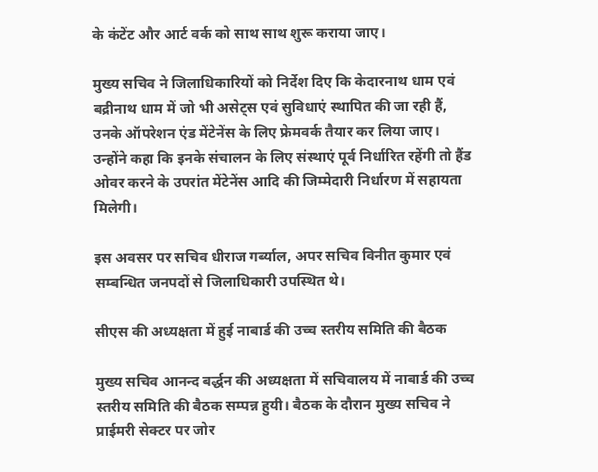के कंटेंट और आर्ट वर्क को साथ साथ शुरू कराया जाए।

मुख्य सचिव ने जिलाधिकारियों को निर्देश दिए कि केदारनाथ धाम एवं बद्रीनाथ धाम में जो भी असेट्स एवं सुविधाएं स्थापित की जा रही हैं, उनके ऑपरेशन एंड मेंटेनेंस के लिए फ्रेमवर्क तैयार कर लिया जाए। उन्होंने कहा कि इनके संचालन के लिए संस्थाएं पूर्व निर्धारित रहेंगी तो हैंड ओवर करने के उपरांत मेंटेनेंस आदि की जिम्मेदारी निर्धारण में सहायता मिलेगी।

इस अवसर पर सचिव धीराज गर्ब्याल, अपर सचिव विनीत कुमार एवं सम्बन्धित जनपदों से जिलाधिकारी उपस्थित थे।

सीएस की अध्यक्षता में हुई नाबार्ड की उच्च स्तरीय समिति की बैठक

मुख्य सचिव आनन्द बर्द्धन की अध्यक्षता में सचिवालय में नाबार्ड की उच्च स्तरीय समिति की बैठक सम्पन्न हुयी। बैठक के दौरान मुख्य सचिव ने प्राईमरी सेक्टर पर जोर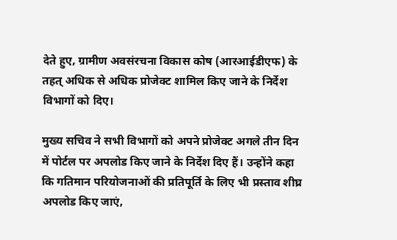देते हुए, ग्रामीण अवसंरचना विकास कोष (आरआईडीएफ) के तहत् अधिक से अधिक प्रोजेक्ट शामिल किए जाने के निर्देश विभागों को दिए।

मुख्य सचिव ने सभी विभागों को अपने प्रोजेक्ट अगले तीन दिन में पोर्टल पर अपलोड किए जाने के निर्देश दिए हैं। उन्होंने कहा कि गतिमान परियोजनाओं की प्रतिपूर्ति के लिए भी प्रस्ताव शीघ्र अपलोड किए जाएं,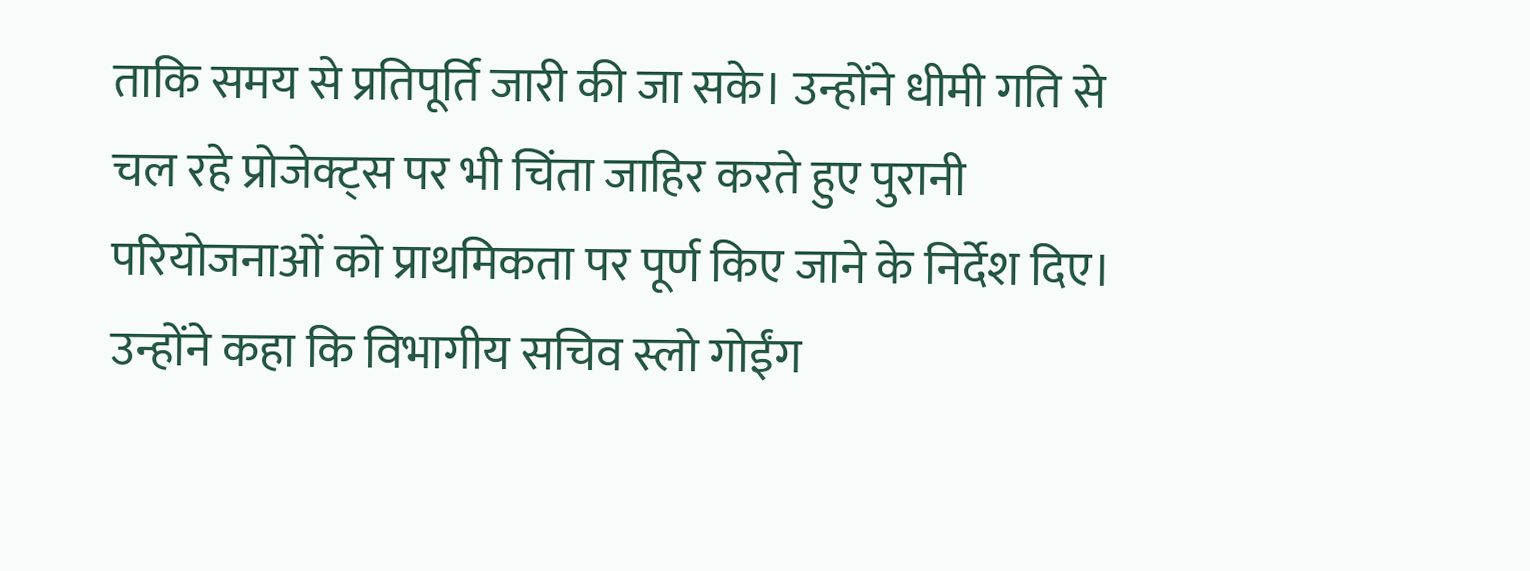ताकि समय से प्रतिपूर्ति जारी की जा सके। उन्होंने धीमी गति से चल रहे प्रोजेक्ट्स पर भी चिंता जाहिर करते हुए पुरानी परियोजनाओं को प्राथमिकता पर पूर्ण किए जाने के निर्देश दिए। उन्होंने कहा कि विभागीय सचिव स्लो गोईंग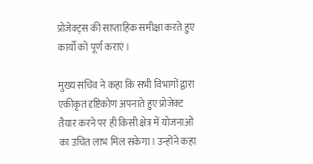प्रोजेक्ट्स की साप्ताहिक समीक्षा करते हुए कार्यों को पूर्ण कराएं।

मुख्य सचिव ने कहा कि सभी विभागों द्वारा एकीकृत दृष्टिकोण अपनाते हुए प्रोजेक्ट तैयार करने पर ही किसी क्षेत्र में योजनाओं का उचित लाभ मिल सकेगा। उन्होंने कहा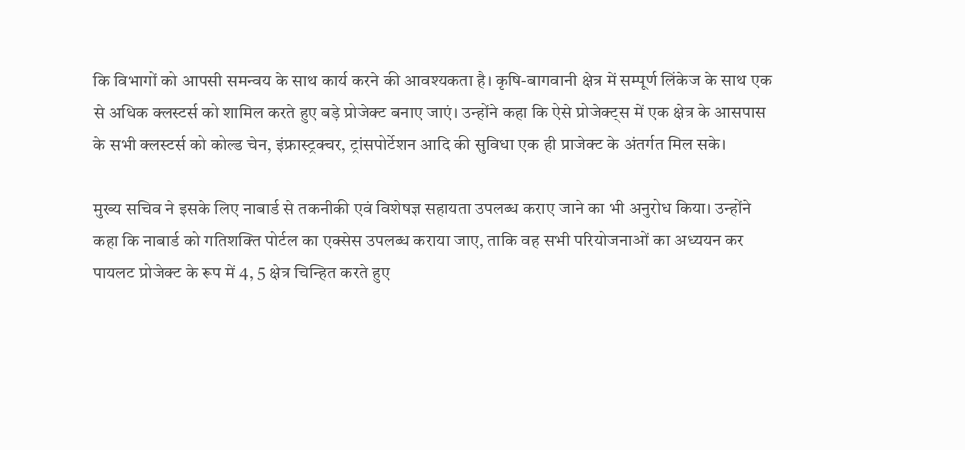कि विभागों को आपसी समन्वय के साथ कार्य करने की आवश्यकता है। कृषि-बागवानी क्षेत्र में सम्पूर्ण लिंकेज के साथ एक से अधिक क्लस्टर्स को शामिल करते हुए बड़े प्रोजेक्ट बनाए जाएं। उन्होंने कहा कि ऐसे प्रोजेक्ट्स में एक क्षेत्र के आसपास के सभी क्लस्टर्स को कोल्ड चेन, इंफ्रास्ट्रक्चर, ट्रांसपोर्टेशन आदि की सुविधा एक ही प्राजेक्ट के अंतर्गत मिल सके।

मुख्य सचिव ने इसके लिए नाबार्ड से तकनीकी एवं विशेषज्ञ सहायता उपलब्ध कराए जाने का भी अनुरोध किया। उन्होंने कहा कि नाबार्ड को गतिशक्ति पोर्टल का एक्सेस उपलब्ध कराया जाए, ताकि वह सभी परियोजनाओं का अध्ययन कर पायलट प्रोजेक्ट के रूप में 4, 5 क्षेत्र चिन्हित करते हुए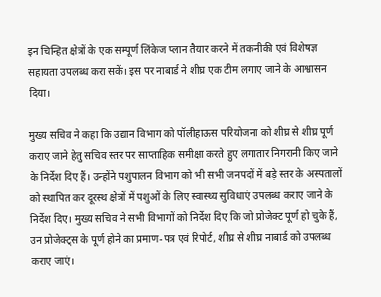इन चिन्हित क्षेत्रों के एक सम्पूर्ण लिंकेज प्लान तैयार करने में तकनीकी एवं विशेषज्ञ सहायता उपलब्ध करा सकें। इस पर नाबार्ड ने शीघ्र एक टीम लगाए जाने के आश्वासन दिया।

मुख्य सचिव ने कहा कि उद्यान विभाग को पॉलीहाऊस परियोजना को शीघ्र से शीघ्र पूर्ण कराए जाने हेतु सचिव स्तर पर साप्ताहिक समीक्षा करते हुए लगातार निगरानी किए जाने के निर्देश दिए हैं। उन्होंने पशुपालन विभाग को भी सभी जनपदों में बड़े स्तर के अस्पतालों को स्थापित कर दूरस्थ क्षेत्रों में पशुओं के लिए स्वास्थ्य सुविधाएं उपलब्ध कराए जाने के निर्देश दिए। मुख्य सचिव ने सभी विभागों को निर्देश दिए कि जो प्रोजेक्ट पूर्ण हो चुके हैं, उन प्रोजेक्ट्स के पूर्ण होने का प्रमाण-पत्र एवं रिपोर्ट, शीघ्र से शीघ्र नाबार्ड को उपलब्ध कराए जाएं।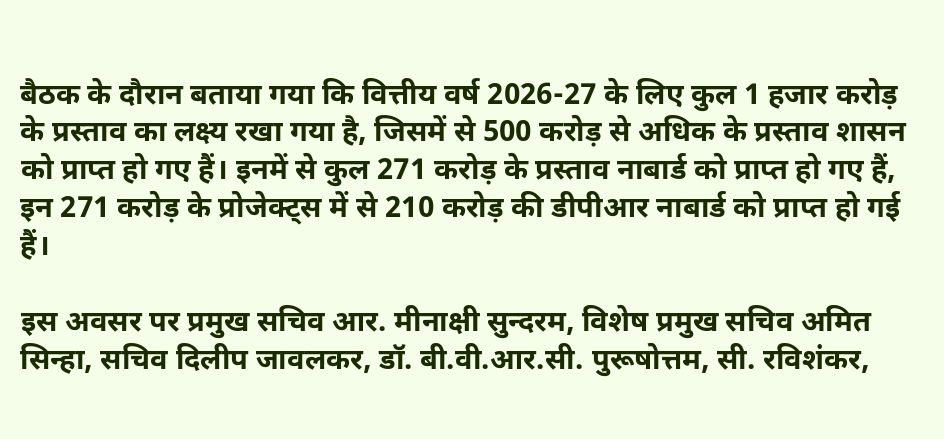बैठक के दौरान बताया गया कि वित्तीय वर्ष 2026-27 के लिए कुल 1 हजार करोड़ के प्रस्ताव का लक्ष्य रखा गया है, जिसमें से 500 करोड़ से अधिक के प्रस्ताव शासन को प्राप्त हो गए हैं। इनमें से कुल 271 करोड़ के प्रस्ताव नाबार्ड को प्राप्त हो गए हैं, इन 271 करोड़ के प्रोजेक्ट्स में से 210 करोड़ की डीपीआर नाबार्ड को प्राप्त हो गई हैं।

इस अवसर पर प्रमुख सचिव आर. मीनाक्षी सुन्दरम, विशेष प्रमुख सचिव अमित सिन्हा, सचिव दिलीप जावलकर, डॉ. बी.वी.आर.सी. पुरूषोत्तम, सी. रविशंकर,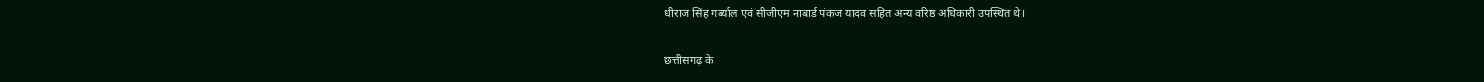धीराज सिंह गर्ब्याल एवं सीजीएम नाबार्ड पंकज यादव सहित अन्य वरिष्ठ अधिकारी उपस्थित थे।

छत्तीसगढ़ के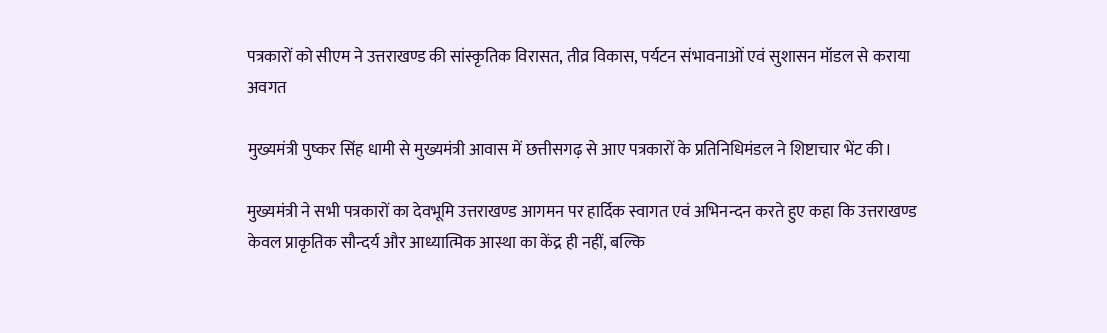पत्रकारों को सीएम ने उत्तराखण्ड की सांस्कृतिक विरासत, तीव्र विकास, पर्यटन संभावनाओं एवं सुशासन मॉडल से कराया अवगत

मुख्यमंत्री पुष्कर सिंह धामी से मुख्यमंत्री आवास में छत्तीसगढ़ से आए पत्रकारों के प्रतिनिधिमंडल ने शिष्टाचार भेंट की।

मुख्यमंत्री ने सभी पत्रकारों का देवभूमि उत्तराखण्ड आगमन पर हार्दिक स्वागत एवं अभिनन्दन करते हुए कहा कि उत्तराखण्ड केवल प्राकृतिक सौन्दर्य और आध्यात्मिक आस्था का केंद्र ही नहीं, बल्कि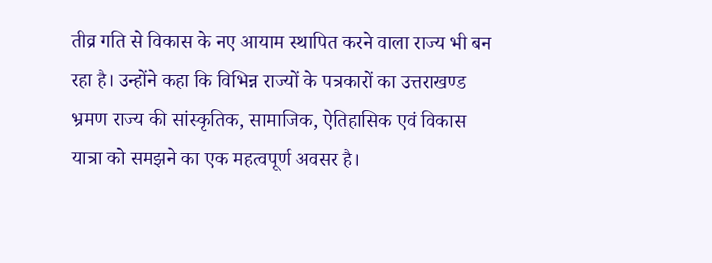तीव्र गति से विकास के नए आयाम स्थापित करने वाला राज्य भी बन रहा है। उन्होंने कहा कि विभिन्न राज्यों के पत्रकारों का उत्तराखण्ड भ्रमण राज्य की सांस्कृतिक, सामाजिक, ऐतिहासिक एवं विकास यात्रा को समझने का एक महत्वपूर्ण अवसर है।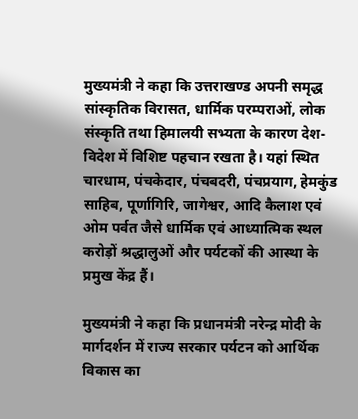मुख्यमंत्री ने कहा कि उत्तराखण्ड अपनी समृद्ध सांस्कृतिक विरासत, धार्मिक परम्पराओं, लोक संस्कृति तथा हिमालयी सभ्यता के कारण देश-विदेश में विशिष्ट पहचान रखता है। यहां स्थित चारधाम, पंचकेदार, पंचबदरी, पंचप्रयाग, हेमकुंड साहिब, पूर्णागिरि, जागेश्वर, आदि कैलाश एवं ओम पर्वत जैसे धार्मिक एवं आध्यात्मिक स्थल करोड़ों श्रद्धालुओं और पर्यटकों की आस्था के प्रमुख केंद्र हैं।

मुख्यमंत्री ने कहा कि प्रधानमंत्री नरेन्द्र मोदी के मार्गदर्शन में राज्य सरकार पर्यटन को आर्थिक विकास का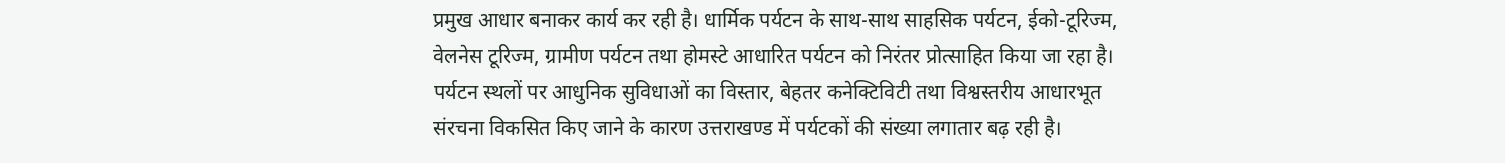प्रमुख आधार बनाकर कार्य कर रही है। धार्मिक पर्यटन के साथ-साथ साहसिक पर्यटन, ईको-टूरिज्म, वेलनेस टूरिज्म, ग्रामीण पर्यटन तथा होमस्टे आधारित पर्यटन को निरंतर प्रोत्साहित किया जा रहा है। पर्यटन स्थलों पर आधुनिक सुविधाओं का विस्तार, बेहतर कनेक्टिविटी तथा विश्वस्तरीय आधारभूत संरचना विकसित किए जाने के कारण उत्तराखण्ड में पर्यटकों की संख्या लगातार बढ़ रही है।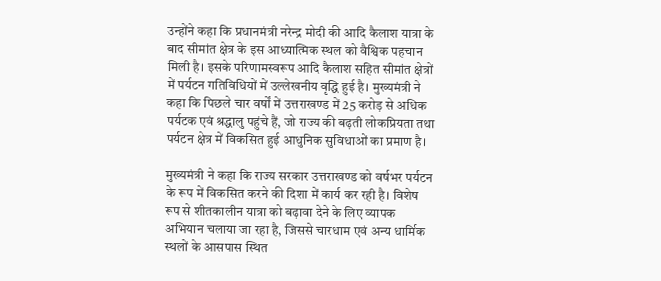उन्होंने कहा कि प्रधानमंत्री नरेन्द्र मोदी की आदि कैलाश यात्रा के बाद सीमांत क्षेत्र के इस आध्यात्मिक स्थल को वैश्विक पहचान मिली है। इसके परिणामस्वरूप आदि कैलाश सहित सीमांत क्षेत्रों में पर्यटन गतिविधियों में उल्लेखनीय वृद्धि हुई है। मुख्यमंत्री ने कहा कि पिछले चार वर्षों में उत्तराखण्ड में 25 करोड़ से अधिक पर्यटक एवं श्रद्धालु पहुंचे हैं, जो राज्य की बढ़ती लोकप्रियता तथा पर्यटन क्षेत्र में विकसित हुई आधुनिक सुविधाओं का प्रमाण है।

मुख्यमंत्री ने कहा कि राज्य सरकार उत्तराखण्ड को वर्षभर पर्यटन के रूप में विकसित करने की दिशा में कार्य कर रही है। विशेष रूप से शीतकालीन यात्रा को बढ़ावा देने के लिए व्यापक अभियान चलाया जा रहा है, जिससे चारधाम एवं अन्य धार्मिक स्थलों के आसपास स्थित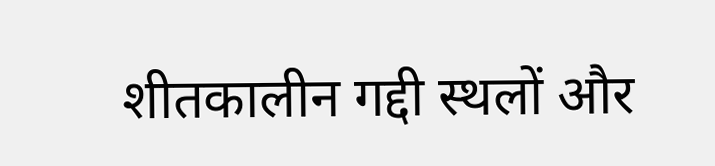शीतकालीन गद्दी स्थलों और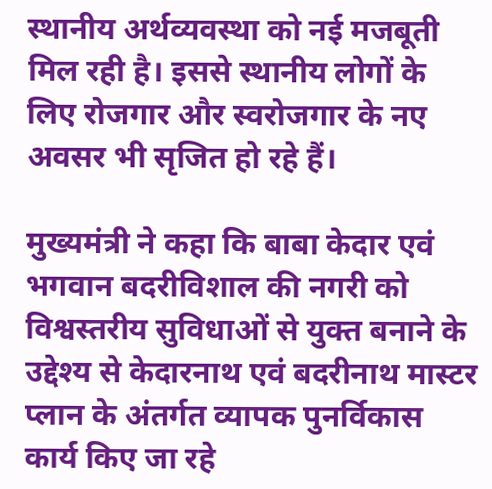स्थानीय अर्थव्यवस्था को नई मजबूती मिल रही है। इससे स्थानीय लोगों के लिए रोजगार और स्वरोजगार के नए अवसर भी सृजित हो रहे हैं।

मुख्यमंत्री ने कहा कि बाबा केदार एवं भगवान बदरीविशाल की नगरी को विश्वस्तरीय सुविधाओं से युक्त बनाने के उद्देश्य से केदारनाथ एवं बदरीनाथ मास्टर प्लान के अंतर्गत व्यापक पुनर्विकास कार्य किए जा रहे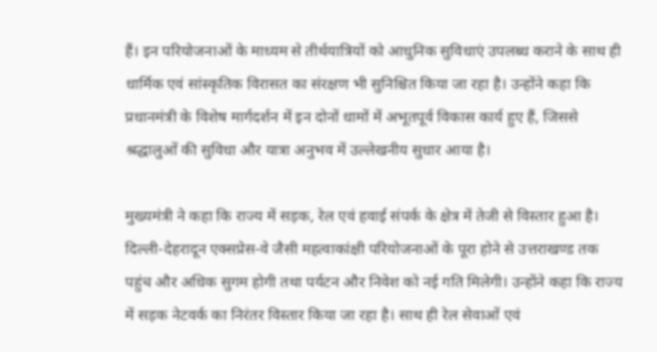हैं। इन परियोजनाओं के माध्यम से तीर्थयात्रियों को आधुनिक सुविधाएं उपलब्ध कराने के साथ ही धार्मिक एवं सांस्कृतिक विरासत का संरक्षण भी सुनिश्चित किया जा रहा है। उन्होंने कहा कि प्रधानमंत्री के विशेष मार्गदर्शन में इन दोनों धामों में अभूतपूर्व विकास कार्य हुए हैं, जिससे श्रद्धालुओं की सुविधा और यात्रा अनुभव में उल्लेखनीय सुधार आया है।

मुख्यमंत्री ने कहा कि राज्य में सड़क, रेल एवं हवाई संपर्क के क्षेत्र में तेजी से विस्तार हुआ है। दिल्ली-देहरादून एक्सप्रेस-वे जैसी महत्वाकांक्षी परियोजनाओं के पूरा होने से उत्तराखण्ड तक पहुंच और अधिक सुगम होगी तथा पर्यटन और निवेश को नई गति मिलेगी। उन्होंने कहा कि राज्य में सड़क नेटवर्क का निरंतर विस्तार किया जा रहा है। साथ ही रेल सेवाओं एवं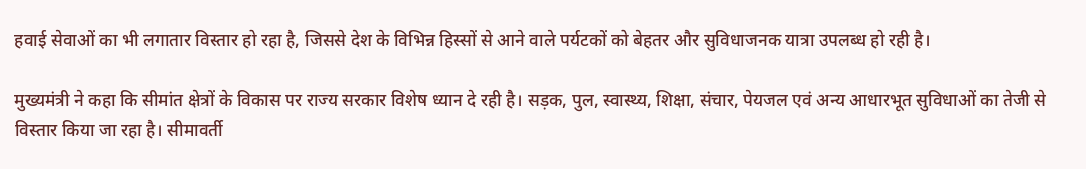हवाई सेवाओं का भी लगातार विस्तार हो रहा है, जिससे देश के विभिन्न हिस्सों से आने वाले पर्यटकों को बेहतर और सुविधाजनक यात्रा उपलब्ध हो रही है।

मुख्यमंत्री ने कहा कि सीमांत क्षेत्रों के विकास पर राज्य सरकार विशेष ध्यान दे रही है। सड़क, पुल, स्वास्थ्य, शिक्षा, संचार, पेयजल एवं अन्य आधारभूत सुविधाओं का तेजी से विस्तार किया जा रहा है। सीमावर्ती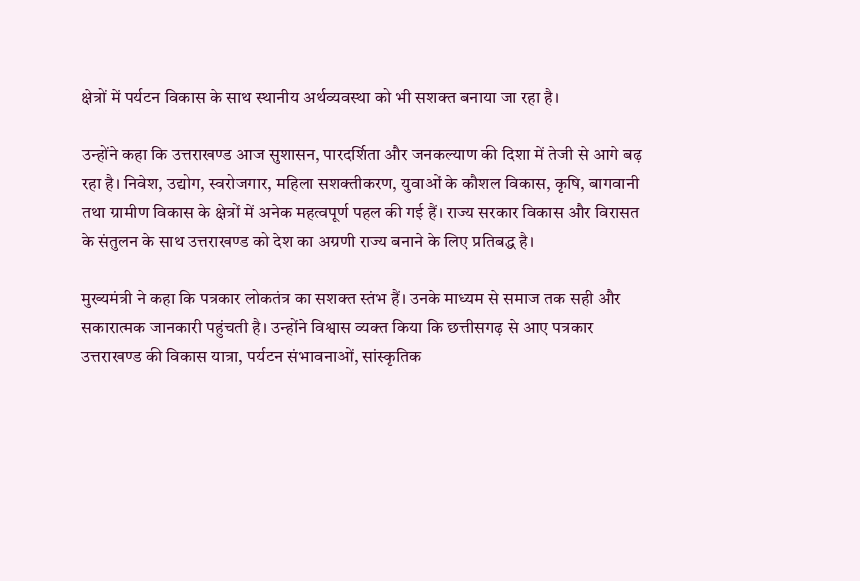क्षेत्रों में पर्यटन विकास के साथ स्थानीय अर्थव्यवस्था को भी सशक्त बनाया जा रहा है।

उन्होंने कहा कि उत्तराखण्ड आज सुशासन, पारदर्शिता और जनकल्याण की दिशा में तेजी से आगे बढ़ रहा है। निवेश, उद्योग, स्वरोजगार, महिला सशक्तीकरण, युवाओं के कौशल विकास, कृषि, बागवानी तथा ग्रामीण विकास के क्षेत्रों में अनेक महत्वपूर्ण पहल की गई हैं। राज्य सरकार विकास और विरासत के संतुलन के साथ उत्तराखण्ड को देश का अग्रणी राज्य बनाने के लिए प्रतिबद्ध है।

मुख्यमंत्री ने कहा कि पत्रकार लोकतंत्र का सशक्त स्तंभ हैं। उनके माध्यम से समाज तक सही और सकारात्मक जानकारी पहुंचती है। उन्होंने विश्वास व्यक्त किया कि छत्तीसगढ़ से आए पत्रकार उत्तराखण्ड की विकास यात्रा, पर्यटन संभावनाओं, सांस्कृतिक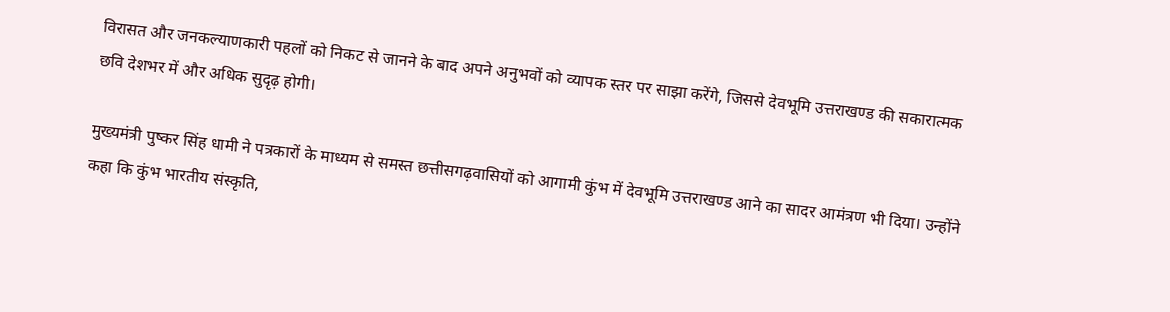विरासत और जनकल्याणकारी पहलों को निकट से जानने के बाद अपने अनुभवों को व्यापक स्तर पर साझा करेंगे, जिससे देवभूमि उत्तराखण्ड की सकारात्मक छवि देशभर में और अधिक सुदृढ़ होगी।

मुख्यमंत्री पुष्कर सिंह धामी ने पत्रकारों के माध्यम से समस्त छत्तीसगढ़वासियों को आगामी कुंभ में देवभूमि उत्तराखण्ड आने का सादर आमंत्रण भी दिया। उन्होंने कहा कि कुंभ भारतीय संस्कृति,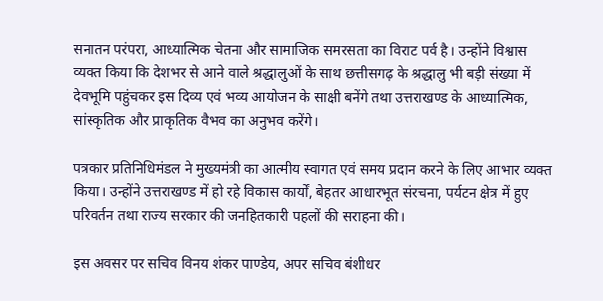सनातन परंपरा, आध्यात्मिक चेतना और सामाजिक समरसता का विराट पर्व है। उन्होंने विश्वास व्यक्त किया कि देशभर से आने वाले श्रद्धालुओं के साथ छत्तीसगढ़ के श्रद्धालु भी बड़ी संख्या में देवभूमि पहुंचकर इस दिव्य एवं भव्य आयोजन के साक्षी बनेंगे तथा उत्तराखण्ड के आध्यात्मिक, सांस्कृतिक और प्राकृतिक वैभव का अनुभव करेंगे।

पत्रकार प्रतिनिधिमंडल ने मुख्यमंत्री का आत्मीय स्वागत एवं समय प्रदान करने के लिए आभार व्यक्त किया। उन्होंने उत्तराखण्ड में हो रहे विकास कार्यों, बेहतर आधारभूत संरचना, पर्यटन क्षेत्र में हुए परिवर्तन तथा राज्य सरकार की जनहितकारी पहलों की सराहना की।

इस अवसर पर सचिव विनय शंकर पाण्डेय, अपर सचिव बंशीधर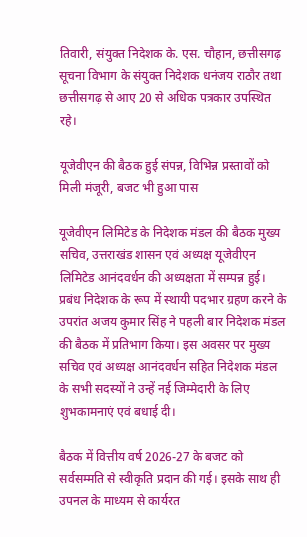तिवारी, संयुक्त निदेशक के. एस. चौहान, छत्तीसगढ़ सूचना विभाग के संयुक्त निदेशक धनंजय राठौर तथा छत्तीसगढ़ से आए 20 से अधिक पत्रकार उपस्थित रहे।

यूजेवीएन की बैठक हुई संपन्न, विभिन्न प्रस्तावों को मिली मंजूरी, बजट भी हुआ पास

यूजेवीएन लिमिटेड के निदेशक मंडल की बैठक मुख्य सचिव, उत्तराखंड शासन एवं अध्यक्ष यूजेवीएन लिमिटेड आनंदवर्धन की अध्यक्षता में सम्पन्न हुई। प्रबंध निदेशक के रूप में स्थायी पदभार ग्रहण करने के उपरांत अजय कुमार सिंह ने पहली बार निदेशक मंडल की बैठक में प्रतिभाग किया। इस अवसर पर मुख्य सचिव एवं अध्यक्ष आनंदवर्धन सहित निदेशक मंडल के सभी सदस्यों ने उन्हें नई जिम्मेदारी के लिए शुभकामनाएं एवं बधाई दी।

बैठक में वित्तीय वर्ष 2026-27 के बजट को सर्वसम्मति से स्वीकृति प्रदान की गई। इसके साथ ही उपनल के माध्यम से कार्यरत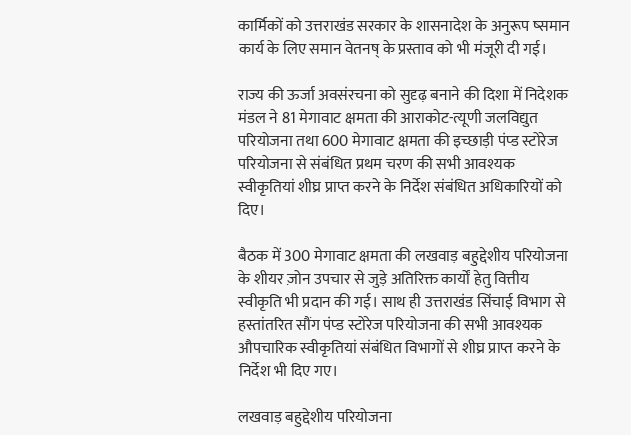कार्मिकों को उत्तराखंड सरकार के शासनादेश के अनुरूप ष्समान कार्य के लिए समान वेतनष् के प्रस्ताव को भी मंजूरी दी गई।

राज्य की ऊर्जा अवसंरचना को सुदृढ़ बनाने की दिशा में निदेशक मंडल ने 81 मेगावाट क्षमता की आराकोट-त्यूणी जलविद्युत परियोजना तथा 600 मेगावाट क्षमता की इच्छाड़ी पंप्ड स्टोरेज परियोजना से संबंधित प्रथम चरण की सभी आवश्यक स्वीकृतियां शीघ्र प्राप्त करने के निर्देश संबंधित अधिकारियों को दिए।

बैठक में 300 मेगावाट क्षमता की लखवाड़ बहुद्देशीय परियोजना के शीयर ज़ोन उपचार से जुड़े अतिरिक्त कार्यों हेतु वित्तीय स्वीकृति भी प्रदान की गई। साथ ही उत्तराखंड सिंचाई विभाग से हस्तांतरित सौंग पंप्ड स्टोरेज परियोजना की सभी आवश्यक औपचारिक स्वीकृतियां संबंधित विभागों से शीघ्र प्राप्त करने के निर्देश भी दिए गए।

लखवाड़ बहुद्देशीय परियोजना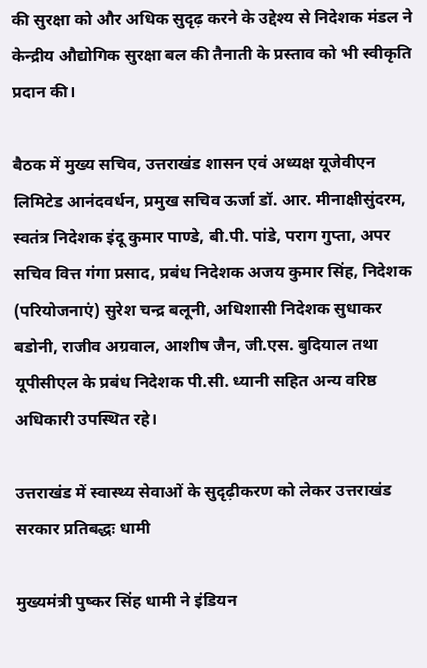की सुरक्षा को और अधिक सुदृढ़ करने के उद्देश्य से निदेशक मंडल ने केन्द्रीय औद्योगिक सुरक्षा बल की तैनाती के प्रस्ताव को भी स्वीकृति प्रदान की।

बैठक में मुख्य सचिव, उत्तराखंड शासन एवं अध्यक्ष यूजेवीएन लिमिटेड आनंदवर्धन, प्रमुख सचिव ऊर्जा डॉ. आर. मीनाक्षीसुंदरम, स्वतंत्र निदेशक इंदू कुमार पाण्डे, बी.पी. पांडे, पराग गुप्ता, अपर सचिव वित्त गंगा प्रसाद, प्रबंध निदेशक अजय कुमार सिंह, निदेशक (परियोजनाएं) सुरेश चन्द्र बलूनी, अधिशासी निदेशक सुधाकर बडोनी, राजीव अग्रवाल, आशीष जैन, जी.एस. बुदियाल तथा यूपीसीएल के प्रबंध निदेशक पी.सी. ध्यानी सहित अन्य वरिष्ठ अधिकारी उपस्थित रहे।

उत्तराखंड में स्वास्थ्य सेवाओं के सुदृढ़ीकरण को लेकर उत्तराखंड सरकार प्रतिबद्धः धामी

मुख्यमंत्री पुष्कर सिंह धामी ने इंडियन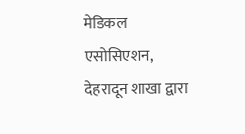मेडिकल एसोसिएशन, देहरादून शाखा द्वारा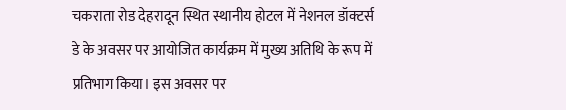चकराता रोड देहरादून स्थित स्थानीय होटल में नेशनल डॉक्टर्स डे के अवसर पर आयोजित कार्यक्रम में मुख्य अतिथि के रूप में प्रतिभाग किया। इस अवसर पर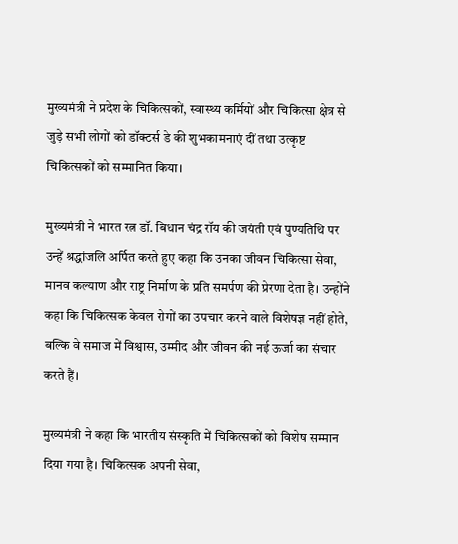मुख्यमंत्री ने प्रदेश के चिकित्सकों, स्वास्थ्य कर्मियों और चिकित्सा क्षेत्र से जुड़े सभी लोगों को डॉक्टर्स डे की शुभकामनाएं दीं तथा उत्कृष्ट चिकित्सकों को सम्मानित किया।

मुख्यमंत्री ने भारत रत्न डॉ. बिधान चंद्र रॉय की जयंती एवं पुण्यतिथि पर उन्हें श्रद्धांजलि अर्पित करते हुए कहा कि उनका जीवन चिकित्सा सेवा, मानव कल्याण और राष्ट्र निर्माण के प्रति समर्पण की प्रेरणा देता है। उन्होंने कहा कि चिकित्सक केवल रोगों का उपचार करने वाले विशेषज्ञ नहीं होते, बल्कि वे समाज में विश्वास, उम्मीद और जीवन की नई ऊर्जा का संचार करते हैं।

मुख्यमंत्री ने कहा कि भारतीय संस्कृति में चिकित्सकों को विशेष सम्मान दिया गया है। चिकित्सक अपनी सेवा,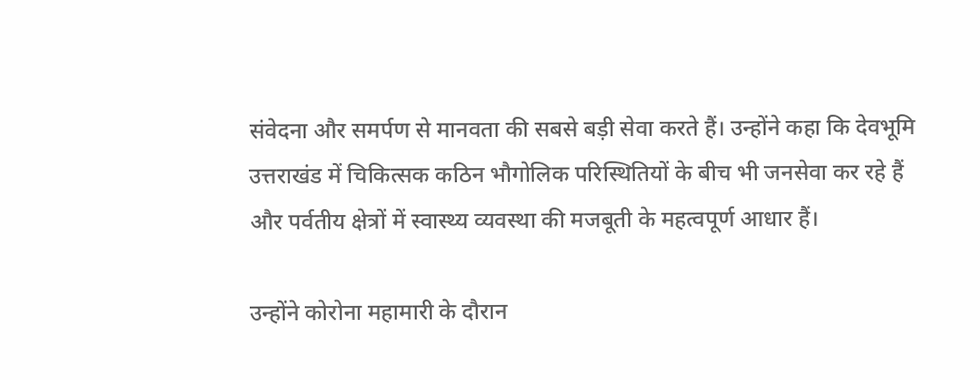संवेदना और समर्पण से मानवता की सबसे बड़ी सेवा करते हैं। उन्होंने कहा कि देवभूमि उत्तराखंड में चिकित्सक कठिन भौगोलिक परिस्थितियों के बीच भी जनसेवा कर रहे हैं और पर्वतीय क्षेत्रों में स्वास्थ्य व्यवस्था की मजबूती के महत्वपूर्ण आधार हैं।

उन्होंने कोरोना महामारी के दौरान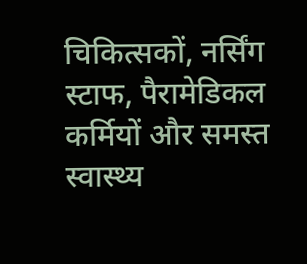चिकित्सकों, नर्सिंग स्टाफ, पैरामेडिकल कर्मियों और समस्त स्वास्थ्य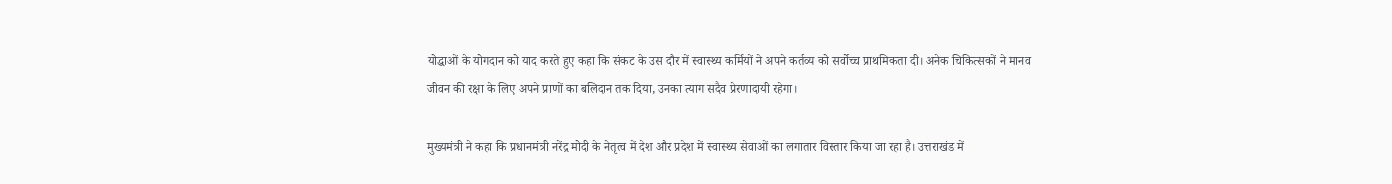योद्धाओं के योगदान को याद करते हुए कहा कि संकट के उस दौर में स्वास्थ्य कर्मियों ने अपने कर्तव्य को सर्वोच्च प्राथमिकता दी। अनेक चिकित्सकों ने मानव जीवन की रक्षा के लिए अपने प्राणों का बलिदान तक दिया, उनका त्याग सदैव प्रेरणादायी रहेगा।

मुख्यमंत्री ने कहा कि प्रधानमंत्री नरेंद्र मोदी के नेतृत्व में देश और प्रदेश में स्वास्थ्य सेवाओं का लगातार विस्तार किया जा रहा है। उत्तराखंड में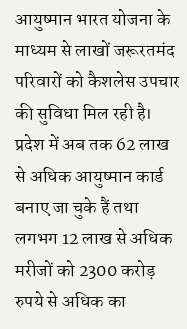आयुष्मान भारत योजना के माध्यम से लाखों जरूरतमंद परिवारों को कैशलेस उपचार की सुविधा मिल रही है। प्रदेश में अब तक 62 लाख से अधिक आयुष्मान कार्ड बनाए जा चुके हैं तथा लगभग 12 लाख से अधिक मरीजों को 2300 करोड़ रुपये से अधिक का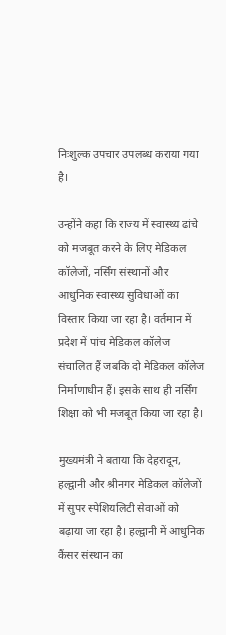निःशुल्क उपचार उपलब्ध कराया गया है।

उन्होंने कहा कि राज्य में स्वास्थ्य ढांचे को मजबूत करने के लिए मेडिकल कॉलेजों, नर्सिंग संस्थानों और आधुनिक स्वास्थ्य सुविधाओं का विस्तार किया जा रहा है। वर्तमान में प्रदेश में पांच मेडिकल कॉलेज संचालित हैं जबकि दो मेडिकल कॉलेज निर्माणाधीन हैं। इसके साथ ही नर्सिंग शिक्षा को भी मजबूत किया जा रहा है।

मुख्यमंत्री ने बताया कि देहरादून, हल्द्वानी और श्रीनगर मेडिकल कॉलेजों में सुपर स्पेशियलिटी सेवाओं को बढ़ाया जा रहा है। हल्द्वानी में आधुनिक कैंसर संस्थान का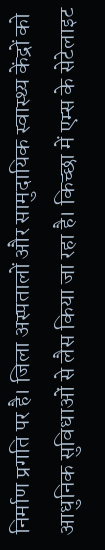निर्माण प्रगति पर है। जिला अस्पतालों और सामुदायिक स्वास्थ्य केंद्रों को आधुनिक सुविधाओं से लैस किया जा रहा है। किच्छा में एम्स के सेटेलाइट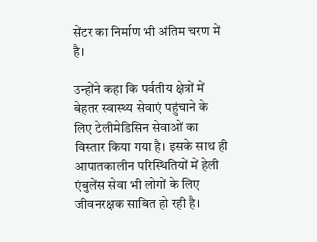सेंटर का निर्माण भी अंतिम चरण में है।

उन्होंने कहा कि पर्वतीय क्षेत्रों में बेहतर स्वास्थ्य सेवाएं पहुंचाने के लिए टेलीमेडिसिन सेवाओं का विस्तार किया गया है। इसके साथ ही आपातकालीन परिस्थितियों में हेली एंबुलेंस सेवा भी लोगों के लिए जीवनरक्षक साबित हो रही है।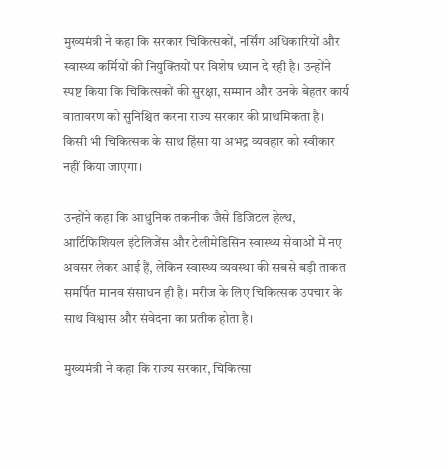मुख्यमंत्री ने कहा कि सरकार चिकित्सकों, नर्सिंग अधिकारियों और स्वास्थ्य कर्मियों की नियुक्तियों पर विशेष ध्यान दे रही है। उन्होंने स्पष्ट किया कि चिकित्सकों की सुरक्षा, सम्मान और उनके बेहतर कार्य वातावरण को सुनिश्चित करना राज्य सरकार की प्राथमिकता है। किसी भी चिकित्सक के साथ हिंसा या अभद्र व्यवहार को स्वीकार नहीं किया जाएगा।

उन्होंने कहा कि आधुनिक तकनीक जैसे डिजिटल हेल्थ, आर्टिफिशियल इंटेलिजेंस और टेलीमेडिसिन स्वास्थ्य सेवाओं में नए अवसर लेकर आई हैं, लेकिन स्वास्थ्य व्यवस्था की सबसे बड़ी ताकत समर्पित मानव संसाधन ही है। मरीज के लिए चिकित्सक उपचार के साथ विश्वास और संवेदना का प्रतीक होता है।

मुख्यमंत्री ने कहा कि राज्य सरकार, चिकित्सा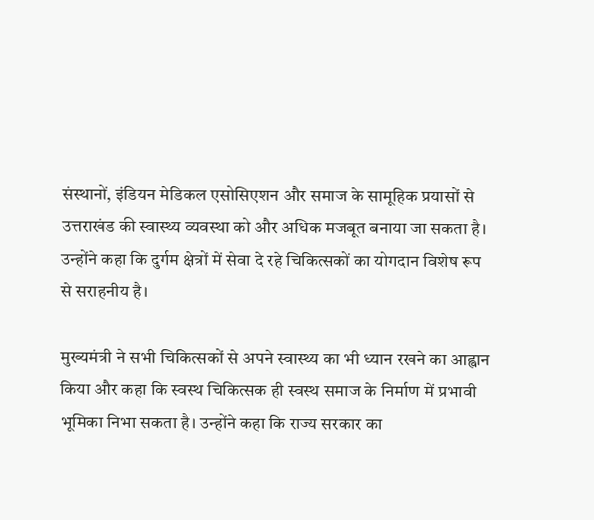संस्थानों, इंडियन मेडिकल एसोसिएशन और समाज के सामूहिक प्रयासों से उत्तराखंड की स्वास्थ्य व्यवस्था को और अधिक मजबूत बनाया जा सकता है। उन्होंने कहा कि दुर्गम क्षेत्रों में सेवा दे रहे चिकित्सकों का योगदान विशेष रूप से सराहनीय है।

मुख्यमंत्री ने सभी चिकित्सकों से अपने स्वास्थ्य का भी ध्यान रखने का आह्वान किया और कहा कि स्वस्थ चिकित्सक ही स्वस्थ समाज के निर्माण में प्रभावी भूमिका निभा सकता है। उन्होंने कहा कि राज्य सरकार का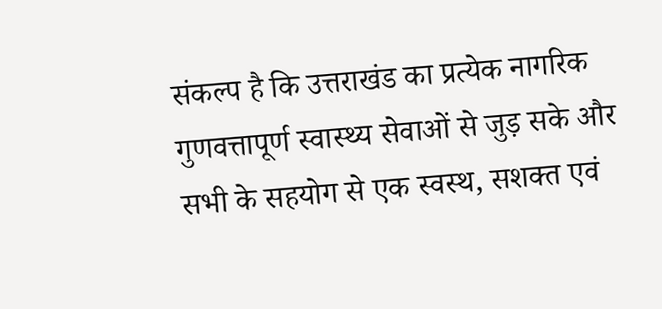संकल्प है कि उत्तराखंड का प्रत्येक नागरिक गुणवत्तापूर्ण स्वास्थ्य सेवाओं से जुड़ सके और सभी के सहयोग से एक स्वस्थ, सशक्त एवं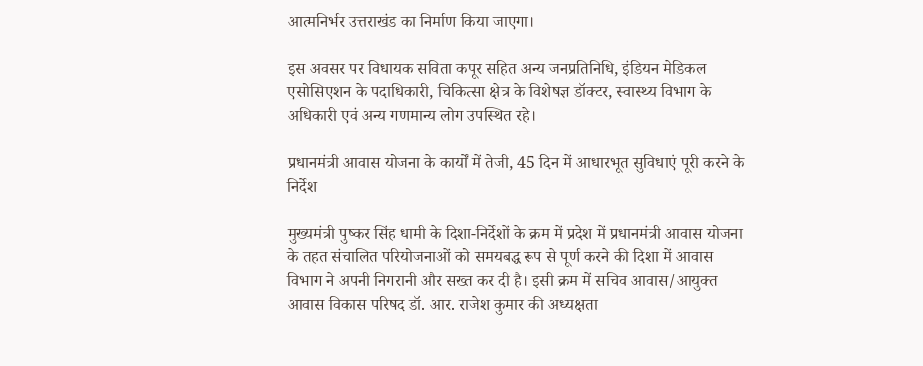आत्मनिर्भर उत्तराखंड का निर्माण किया जाएगा।

इस अवसर पर विधायक सविता कपूर सहित अन्य जनप्रतिनिधि, इंडियन मेडिकल एसोसिएशन के पदाधिकारी, चिकित्सा क्षेत्र के विशेषज्ञ डॉक्टर, स्वास्थ्य विभाग के अधिकारी एवं अन्य गणमान्य लोग उपस्थित रहे।

प्रधानमंत्री आवास योजना के कार्यों में तेजी, 45 दिन में आधारभूत सुविधाएं पूरी करने के निर्देश

मुख्यमंत्री पुष्कर सिंह धामी के दिशा-निर्देशों के क्रम में प्रदेश में प्रधानमंत्री आवास योजना के तहत संचालित परियोजनाओं को समयबद्ध रूप से पूर्ण करने की दिशा में आवास विभाग ने अपनी निगरानी और सख्त कर दी है। इसी क्रम में सचिव आवास/आयुक्त आवास विकास परिषद डॉ. आर. राजेश कुमार की अध्यक्षता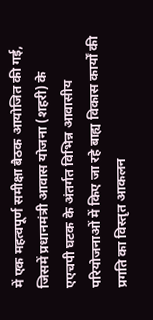में एक महत्वपूर्ण समीक्षा बैठक आयोजित की गई, जिसमें प्रधानमंत्री आवास योजना (शहरी) के एएचपी घटक के अंतर्गत विभिन्न आवासीय परियोजनाओं में किए जा रहे बाह्य विकास कार्यों की प्रगति का विस्तृत आकलन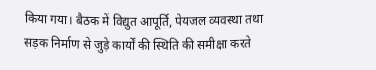किया गया। बैठक में विद्युत आपूर्ति, पेयजल व्यवस्था तथा सड़क निर्माण से जुड़े कार्यों की स्थिति की समीक्षा करते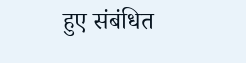हुए संबंधित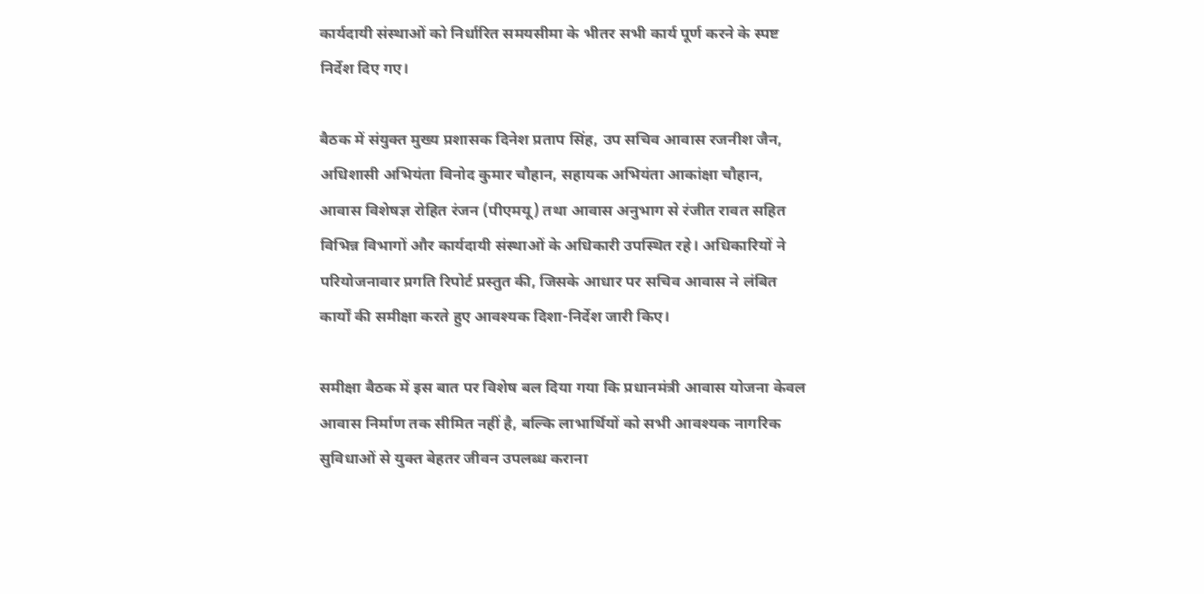कार्यदायी संस्थाओं को निर्धारित समयसीमा के भीतर सभी कार्य पूर्ण करने के स्पष्ट निर्देश दिए गए।

बैठक में संयुक्त मुख्य प्रशासक दिनेश प्रताप सिंह, उप सचिव आवास रजनीश जैन, अधिशासी अभियंता विनोद कुमार चौहान, सहायक अभियंता आकांक्षा चौहान, आवास विशेषज्ञ रोहित रंजन (पीएमयू) तथा आवास अनुभाग से रंजीत रावत सहित विभिन्न विभागों और कार्यदायी संस्थाओं के अधिकारी उपस्थित रहे। अधिकारियों ने परियोजनावार प्रगति रिपोर्ट प्रस्तुत की, जिसके आधार पर सचिव आवास ने लंबित कार्यों की समीक्षा करते हुए आवश्यक दिशा-निर्देश जारी किए।

समीक्षा बैठक में इस बात पर विशेष बल दिया गया कि प्रधानमंत्री आवास योजना केवल आवास निर्माण तक सीमित नहीं है, बल्कि लाभार्थियों को सभी आवश्यक नागरिक सुविधाओं से युक्त बेहतर जीवन उपलब्ध कराना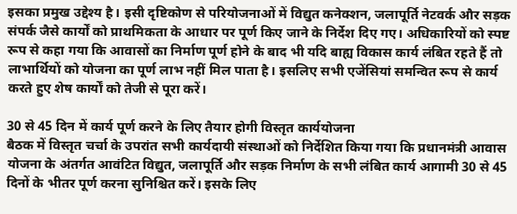इसका प्रमुख उद्देश्य है। इसी दृष्टिकोण से परियोजनाओं में विद्युत कनेक्शन, जलापूर्ति नेटवर्क और सड़क संपर्क जैसे कार्यों को प्राथमिकता के आधार पर पूर्ण किए जाने के निर्देश दिए गए। अधिकारियों को स्पष्ट रूप से कहा गया कि आवासों का निर्माण पूर्ण होने के बाद भी यदि बाह्य विकास कार्य लंबित रहते हैं तो लाभार्थियों को योजना का पूर्ण लाभ नहीं मिल पाता है। इसलिए सभी एजेंसियां समन्वित रूप से कार्य करते हुए शेष कार्यों को तेजी से पूरा करें।

30 से 45 दिन में कार्य पूर्ण करने के लिए तैयार होगी विस्तृत कार्ययोजना
बैठक में विस्तृत चर्चा के उपरांत सभी कार्यदायी संस्थाओं को निर्देशित किया गया कि प्रधानमंत्री आवास योजना के अंतर्गत आवंटित विद्युत, जलापूर्ति और सड़क निर्माण के सभी लंबित कार्य आगामी 30 से 45 दिनों के भीतर पूर्ण करना सुनिश्चित करें। इसके लिए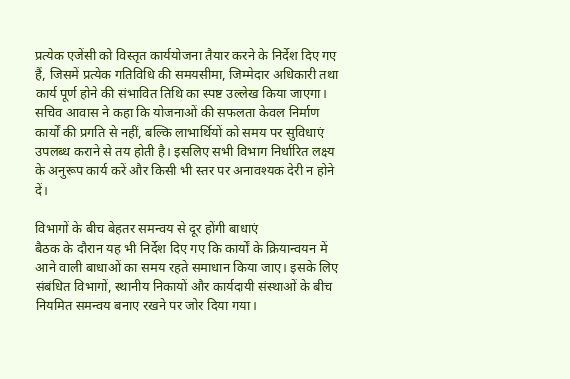प्रत्येक एजेंसी को विस्तृत कार्ययोजना तैयार करने के निर्देश दिए गए हैं, जिसमें प्रत्येक गतिविधि की समयसीमा, जिम्मेदार अधिकारी तथा कार्य पूर्ण होने की संभावित तिथि का स्पष्ट उल्लेख किया जाएगा। सचिव आवास ने कहा कि योजनाओं की सफलता केवल निर्माण कार्यों की प्रगति से नहीं, बल्कि लाभार्थियों को समय पर सुविधाएं उपलब्ध कराने से तय होती है। इसलिए सभी विभाग निर्धारित लक्ष्य के अनुरूप कार्य करें और किसी भी स्तर पर अनावश्यक देरी न होने दें।

विभागों के बीच बेहतर समन्वय से दूर होंगी बाधाएं
बैठक के दौरान यह भी निर्देश दिए गए कि कार्यों के क्रियान्वयन में आने वाली बाधाओं का समय रहते समाधान किया जाए। इसके लिए संबंधित विभागों, स्थानीय निकायों और कार्यदायी संस्थाओं के बीच नियमित समन्वय बनाए रखने पर जोर दिया गया।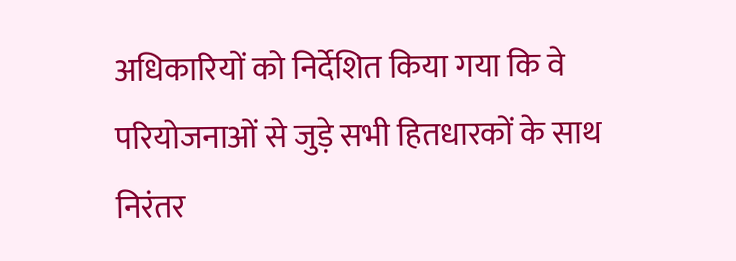अधिकारियों को निर्देशित किया गया कि वे परियोजनाओं से जुड़े सभी हितधारकों के साथ निरंतर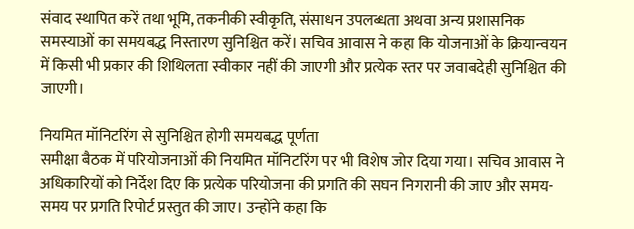संवाद स्थापित करें तथा भूमि, तकनीकी स्वीकृति, संसाधन उपलब्धता अथवा अन्य प्रशासनिक समस्याओं का समयबद्ध निस्तारण सुनिश्चित करें। सचिव आवास ने कहा कि योजनाओं के क्रियान्वयन में किसी भी प्रकार की शिथिलता स्वीकार नहीं की जाएगी और प्रत्येक स्तर पर जवाबदेही सुनिश्चित की जाएगी।

नियमित मॉनिटरिंग से सुनिश्चित होगी समयबद्ध पूर्णता
समीक्षा बैठक में परियोजनाओं की नियमित मॉनिटरिंग पर भी विशेष जोर दिया गया। सचिव आवास ने अधिकारियों को निर्देश दिए कि प्रत्येक परियोजना की प्रगति की सघन निगरानी की जाए और समय-समय पर प्रगति रिपोर्ट प्रस्तुत की जाए। उन्होंने कहा कि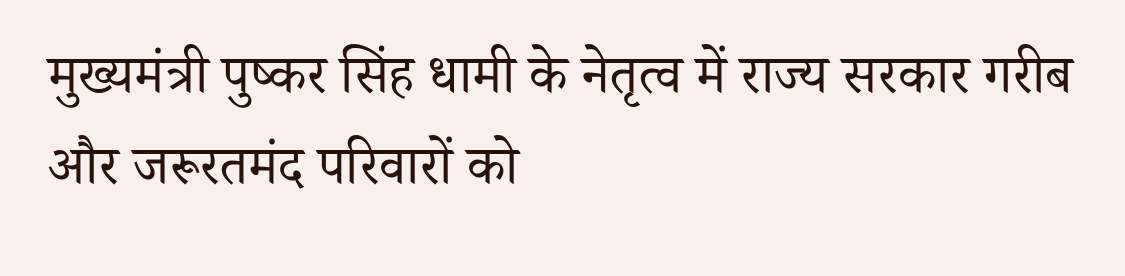मुख्यमंत्री पुष्कर सिंह धामी के नेतृत्व में राज्य सरकार गरीब और जरूरतमंद परिवारों को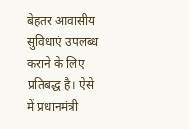बेहतर आवासीय सुविधाएं उपलब्ध कराने के लिए प्रतिबद्ध है। ऐसे में प्रधानमंत्री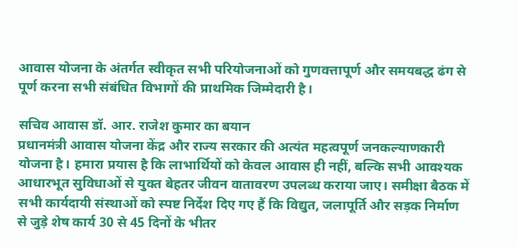आवास योजना के अंतर्गत स्वीकृत सभी परियोजनाओं को गुणवत्तापूर्ण और समयबद्ध ढंग से पूर्ण करना सभी संबंधित विभागों की प्राथमिक जिम्मेदारी है।

सचिव आवास डॉ. आर. राजेश कुमार का बयान
प्रधानमंत्री आवास योजना केंद्र और राज्य सरकार की अत्यंत महत्वपूर्ण जनकल्याणकारी योजना है। हमारा प्रयास है कि लाभार्थियों को केवल आवास ही नहीं, बल्कि सभी आवश्यक आधारभूत सुविधाओं से युक्त बेहतर जीवन वातावरण उपलब्ध कराया जाए। समीक्षा बैठक में सभी कार्यदायी संस्थाओं को स्पष्ट निर्देश दिए गए हैं कि विद्युत, जलापूर्ति और सड़क निर्माण से जुड़े शेष कार्य 30 से 45 दिनों के भीतर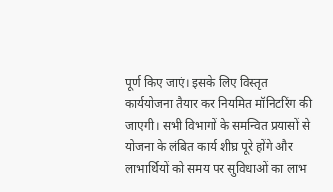पूर्ण किए जाएं। इसके लिए विस्तृत कार्ययोजना तैयार कर नियमित मॉनिटरिंग की जाएगी। सभी विभागों के समन्वित प्रयासों से योजना के लंबित कार्य शीघ्र पूरे होंगे और लाभार्थियों को समय पर सुविधाओं का लाभ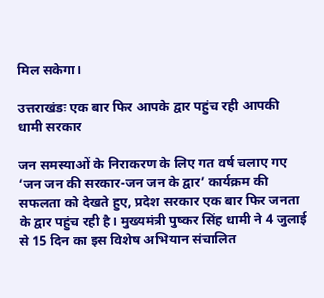मिल सकेगा।

उत्तराखंडः एक बार फिर आपके द्वार पहुंच रही आपकी धामी सरकार

जन समस्याओं के निराकरण के लिए गत वर्ष चलाए गए ‘जन जन की सरकार-जन जन के द्वार’ कार्यक्रम की सफलता को देखते हुए, प्रदेश सरकार एक बार फिर जनता के द्वार पहुंच रही है। मुख्यमंत्री पुष्कर सिंह धामी ने 4 जुलाई से 15 दिन का इस विशेष अभियान संचालित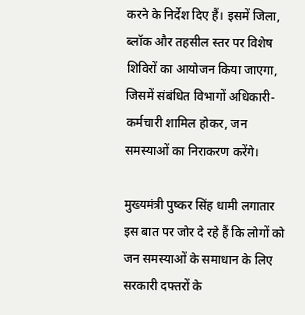करने के निर्देश दिए हैं। इसमें जिला, ब्लॉक और तहसील स्तर पर विशेष शिविरों का आयोजन किया जाएगा, जिसमें संबंधित विभागों अधिकारी- कर्मचारी शामिल होकर, जन समस्याओं का निराकरण करेंगे।

मुख्यमंत्री पुष्कर सिंह धामी लगातार इस बात पर जोर दे रहे हैं कि लोगों को जन समस्याओं के समाधान के लिए सरकारी दफ्तरों के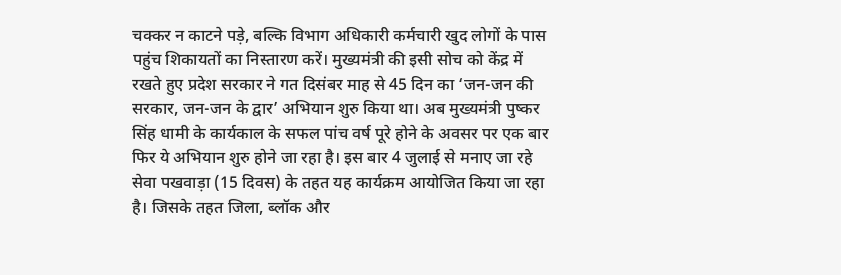चक्कर न काटने पड़े, बल्कि विभाग अधिकारी कर्मचारी खुद लोगों के पास पहुंच शिकायतों का निस्तारण करें। मुख्यमंत्री की इसी सोच को केंद्र में रखते हुए प्रदेश सरकार ने गत दिसंबर माह से 45 दिन का ‘जन-जन की सरकार, जन-जन के द्वार’ अभियान शुरु किया था। अब मुख्यमंत्री पुष्कर सिंह धामी के कार्यकाल के सफल पांच वर्ष पूरे होने के अवसर पर एक बार फिर ये अभियान शुरु होने जा रहा है। इस बार 4 जुलाई से मनाए जा रहे सेवा पखवाड़ा (15 दिवस) के तहत यह कार्यक्रम आयोजित किया जा रहा है। जिसके तहत जिला, ब्लॉक और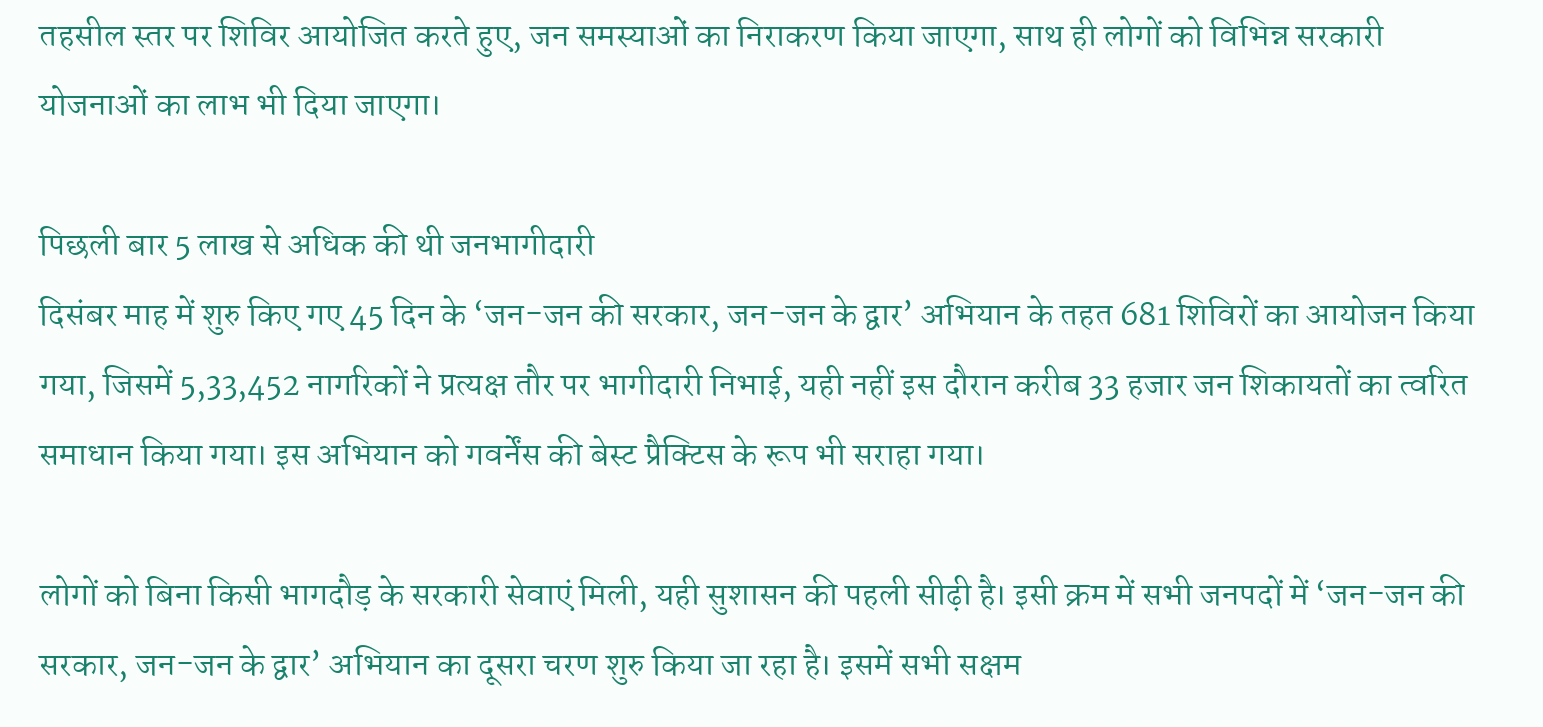तहसील स्तर पर शिविर आयोजित करते हुए, जन समस्याओं का निराकरण किया जाएगा, साथ ही लोगों को विभिन्न सरकारी योजनाओं का लाभ भी दिया जाएगा।

पिछली बार 5 लाख से अधिक की थी जनभागीदारी
दिसंबर माह में शुरु किए गए 45 दिन के ‘जन-जन की सरकार, जन-जन के द्वार’ अभियान के तहत 681 शिविरों का आयोजन किया गया, जिसमें 5,33,452 नागरिकों ने प्रत्यक्ष तौर पर भागीदारी निभाई, यही नहीं इस दौरान करीब 33 हजार जन शिकायतों का त्वरित समाधान किया गया। इस अभियान को गवर्नेंस की बेस्ट प्रैक्टिस के रूप भी सराहा गया।

लोगों को बिना किसी भागदौड़ के सरकारी सेवाएं मिली, यही सुशासन की पहली सीढ़ी है। इसी क्रम में सभी जनपदों में ‘जन-जन की सरकार, जन-जन के द्वार’ अभियान का दूसरा चरण शुरु किया जा रहा है। इसमें सभी सक्षम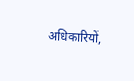अधिकारियों,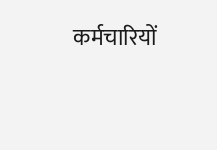कर्मचारियों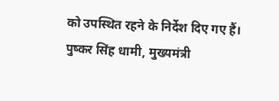को उपस्थित रहने के निर्देश दिए गए हैं।
पुष्कर सिंह धामी, मुख्यमंत्री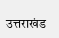उत्तराखंड